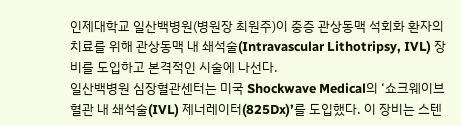인제대학교 일산백병원(병원장 최원주)이 중증 관상동맥 석회화 환자의 치료를 위해 관상동맥 내 쇄석술(Intravascular Lithotripsy, IVL) 장비를 도입하고 본격적인 시술에 나선다.
일산백병원 심장혈관센터는 미국 Shockwave Medical의 ‘쇼크웨이브 혈관 내 쇄석술(IVL) 제너레이터(825Dx)’를 도입했다. 이 장비는 스텐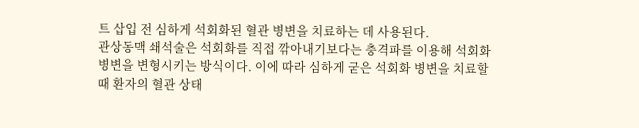트 삽입 전 심하게 석회화된 혈관 병변을 치료하는 데 사용된다.
관상동맥 쇄석술은 석회화를 직접 깎아내기보다는 충격파를 이용해 석회화 병변을 변형시키는 방식이다. 이에 따라 심하게 굳은 석회화 병변을 치료할 때 환자의 혈관 상태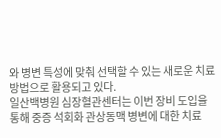와 병변 특성에 맞춰 선택할 수 있는 새로운 치료 방법으로 활용되고 있다.
일산백병원 심장혈관센터는 이번 장비 도입을 통해 중증 석회화 관상동맥 병변에 대한 치료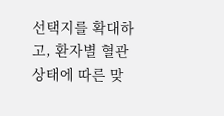선택지를 확대하고, 환자별 혈관 상태에 따른 맞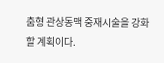춤형 관상동맥 중재시술을 강화할 계획이다.